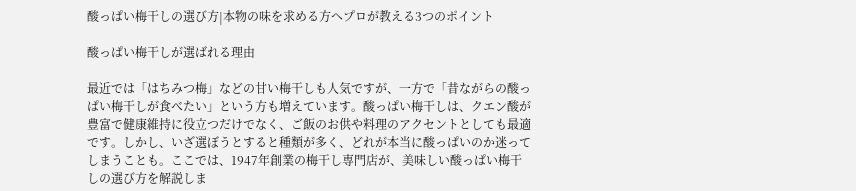酸っぱい梅干しの選び方|本物の味を求める方へプロが教える3つのポイント

酸っぱい梅干しが選ばれる理由

最近では「はちみつ梅」などの甘い梅干しも人気ですが、一方で「昔ながらの酸っぱい梅干しが食べたい」という方も増えています。酸っぱい梅干しは、クエン酸が豊富で健康維持に役立つだけでなく、ご飯のお供や料理のアクセントとしても最適です。しかし、いざ選ぼうとすると種類が多く、どれが本当に酸っぱいのか迷ってしまうことも。ここでは、1947年創業の梅干し専門店が、美味しい酸っぱい梅干しの選び方を解説しま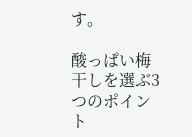す。

酸っぱい梅干しを選ぶ3つのポイント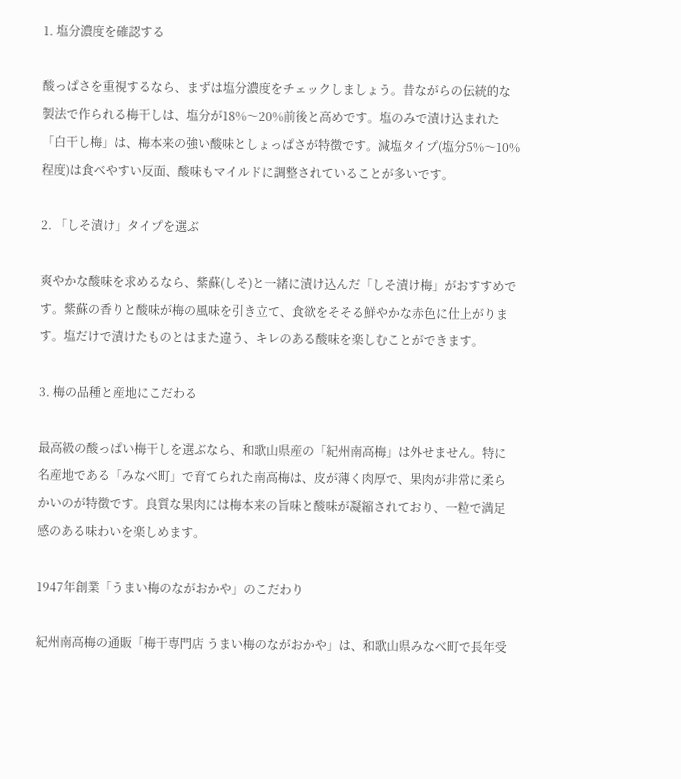1. 塩分濃度を確認する

酸っぱさを重視するなら、まずは塩分濃度をチェックしましょう。昔ながらの伝統的な製法で作られる梅干しは、塩分が18%〜20%前後と高めです。塩のみで漬け込まれた「白干し梅」は、梅本来の強い酸味としょっぱさが特徴です。減塩タイプ(塩分5%〜10%程度)は食べやすい反面、酸味もマイルドに調整されていることが多いです。

2. 「しそ漬け」タイプを選ぶ

爽やかな酸味を求めるなら、紫蘇(しそ)と一緒に漬け込んだ「しそ漬け梅」がおすすめです。紫蘇の香りと酸味が梅の風味を引き立て、食欲をそそる鮮やかな赤色に仕上がります。塩だけで漬けたものとはまた違う、キレのある酸味を楽しむことができます。

3. 梅の品種と産地にこだわる

最高級の酸っぱい梅干しを選ぶなら、和歌山県産の「紀州南高梅」は外せません。特に名産地である「みなべ町」で育てられた南高梅は、皮が薄く肉厚で、果肉が非常に柔らかいのが特徴です。良質な果肉には梅本来の旨味と酸味が凝縮されており、一粒で満足感のある味わいを楽しめます。

1947年創業「うまい梅のながおかや」のこだわり

紀州南高梅の通販「梅干専門店 うまい梅のながおかや」は、和歌山県みなべ町で長年受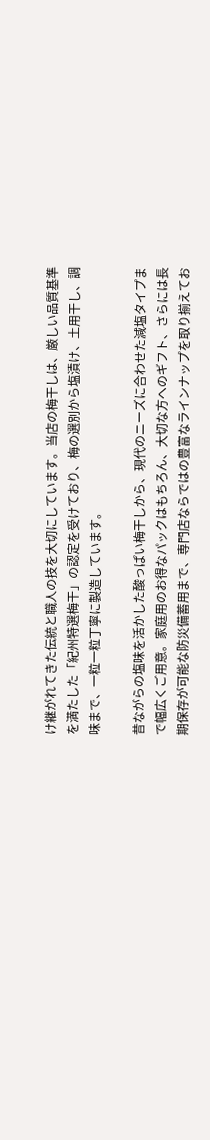け継がれてきた伝統と職人の技を大切にしています。当店の梅干しは、厳しい品質基準を満たした「紀州特選梅干」の認定を受けており、梅の選別から塩漬け、土用干し、調味まで、一粒一粒丁寧に製造しています。

昔ながらの塩味を活かした酸っぱい梅干しから、現代のニーズに合わせた減塩タイプまで幅広くご用意。家庭用のお得なパックはもちろん、大切な方へのギフト、さらには長期保存が可能な防災備蓄用まで、専門店ならではの豊富なラインナップを取り揃えてお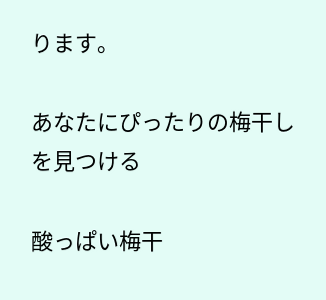ります。

あなたにぴったりの梅干しを見つける

酸っぱい梅干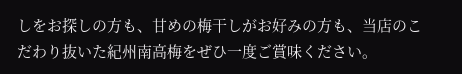しをお探しの方も、甘めの梅干しがお好みの方も、当店のこだわり抜いた紀州南高梅をぜひ一度ご賞味ください。